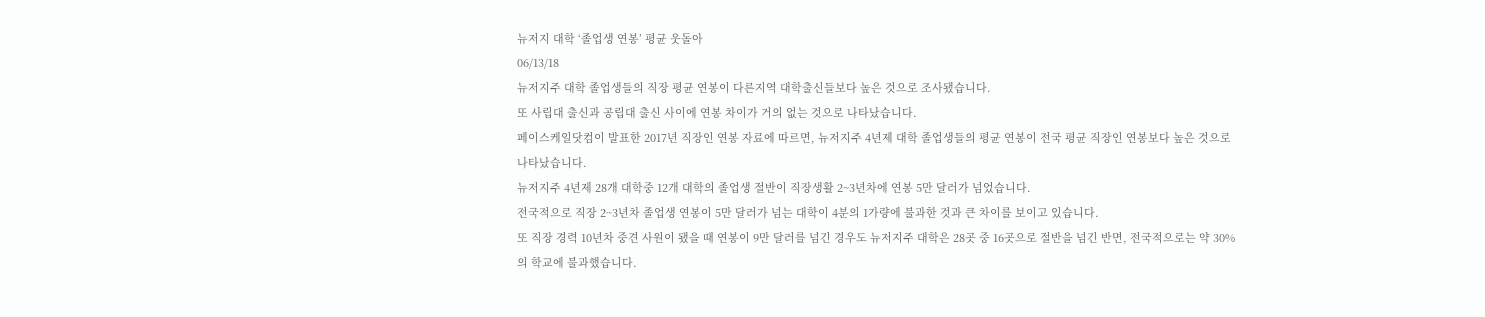뉴저지 대학 ‘졸업생 연봉’ 평균 웃돌아
06/13/18
뉴저지주 대학 졸업생들의 직장 평균 연봉이 다른지역 대학출신들보다 높은 것으로 조사됐습니다.
또 사립대 출신과 공립대 출신 사이에 연봉 차이가 거의 없는 것으로 나타났습니다.
페이스케일닷컴이 발표한 2017년 직장인 연봉 자료에 따르면, 뉴저지주 4년제 대학 졸업생들의 평균 연봉이 전국 평균 직장인 연봉보다 높은 것으로 나타났습니다.
뉴저지주 4년제 28개 대학중 12개 대학의 졸업생 절반이 직장생활 2~3년차에 연봉 5만 달러가 넘었습니다.
전국적으로 직장 2~3년차 졸업생 연봉이 5만 달러가 넘는 대학이 4분의 1가량에 불과한 것과 큰 차이를 보이고 있습니다.
또 직장 경력 10년차 중견 사원이 됐을 때 연봉이 9만 달러를 넘긴 경우도 뉴저지주 대학은 28곳 중 16곳으로 절반을 넘긴 반면, 전국적으로는 약 30%의 학교에 불과했습니다.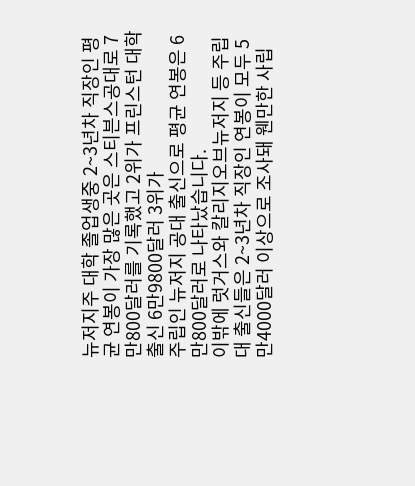뉴저지주 대학 졸업생중 2~3년차 직장인 평균 연봉이 가장 많은 곳은 스티븐스공대로 7만800달러를 기록했고 2위가 프린스턴 대학 출신 6만9800달러 3위가
주립인 뉴저지 공대 출신으로 평균 연봉은 6만800달러로 나타났습니다.
이밖에 럿거스와 칼리지오브뉴저지 등 주립대 출신들은 2~3년차 직장인 연봉이 모두 5만4000달러 이상으로 조사돼 웬만한 사립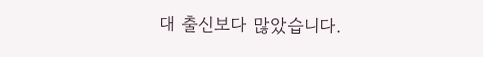대 출신보다 많았습니다.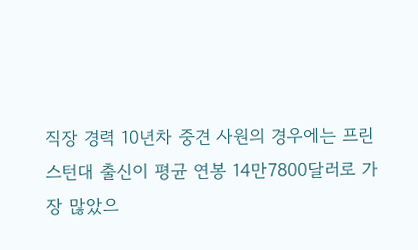직장 경력 10년차 중견 사원의 경우에는 프린스턴대 출신이 평균 연봉 14만7800달러로 가장 많았으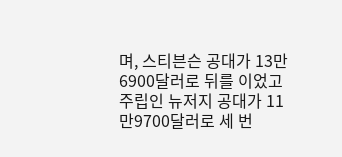며, 스티븐슨 공대가 13만6900달러로 뒤를 이었고 주립인 뉴저지 공대가 11만9700달러로 세 번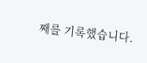째를 기록했습니다.